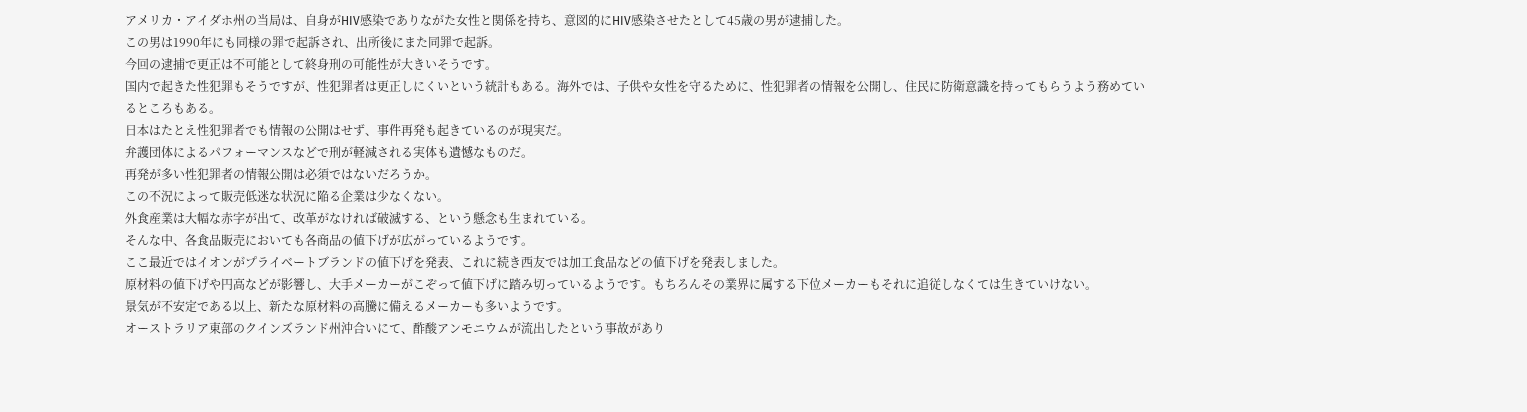アメリカ・アイダホ州の当局は、自身がHIV感染でありながた女性と関係を持ち、意図的にHIV感染させたとして45歳の男が逮捕した。
この男は1990年にも同様の罪で起訴され、出所後にまた同罪で起訴。
今回の逮捕で更正は不可能として終身刑の可能性が大きいそうです。
国内で起きた性犯罪もそうですが、性犯罪者は更正しにくいという統計もある。海外では、子供や女性を守るために、性犯罪者の情報を公開し、住民に防衛意識を持ってもらうよう務めているところもある。
日本はたとえ性犯罪者でも情報の公開はせず、事件再発も起きているのが現実だ。
弁護団体によるパフォーマンスなどで刑が軽減される実体も遺憾なものだ。
再発が多い性犯罪者の情報公開は必須ではないだろうか。
この不況によって販売低迷な状況に陥る企業は少なくない。
外食産業は大幅な赤字が出て、改革がなければ破滅する、という懸念も生まれている。
そんな中、各食品販売においても各商品の値下げが広がっているようです。
ここ最近ではイオンがプライベートブランドの値下げを発表、これに続き西友では加工食品などの値下げを発表しました。
原材料の値下げや円高などが影響し、大手メーカーがこぞって値下げに踏み切っているようです。もちろんその業界に属する下位メーカーもそれに追従しなくては生きていけない。
景気が不安定である以上、新たな原材料の高騰に備えるメーカーも多いようです。
オーストラリア東部のクインズランド州沖合いにて、酢酸アンモニウムが流出したという事故があり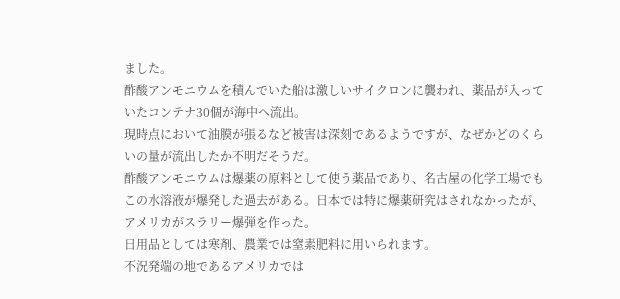ました。
酢酸アンモニウムを積んでいた船は激しいサイクロンに襲われ、薬品が入っていたコンテナ30個が海中へ流出。
現時点において油膜が張るなど被害は深刻であるようですが、なぜかどのくらいの量が流出したか不明だそうだ。
酢酸アンモニウムは爆薬の原料として使う薬品であり、名古屋の化学工場でもこの水溶液が爆発した過去がある。日本では特に爆薬研究はされなかったが、アメリカがスラリー爆弾を作った。
日用品としては寒剤、農業では窒素肥料に用いられます。
不況発端の地であるアメリカでは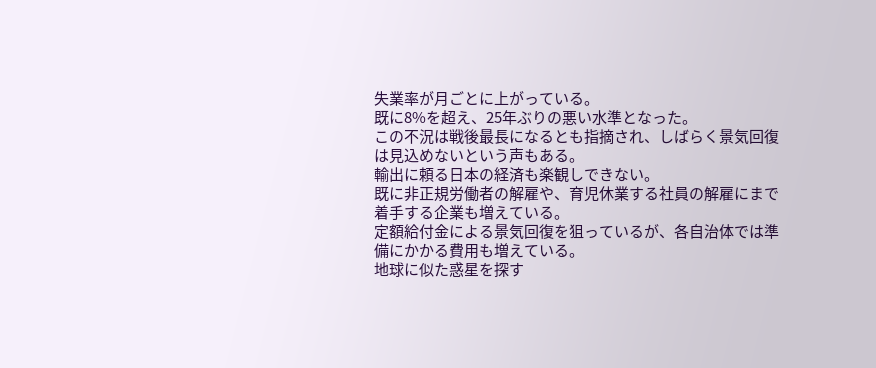失業率が月ごとに上がっている。
既に8%を超え、25年ぶりの悪い水準となった。
この不況は戦後最長になるとも指摘され、しばらく景気回復は見込めないという声もある。
輸出に頼る日本の経済も楽観しできない。
既に非正規労働者の解雇や、育児休業する社員の解雇にまで着手する企業も増えている。
定額給付金による景気回復を狙っているが、各自治体では準備にかかる費用も増えている。
地球に似た惑星を探す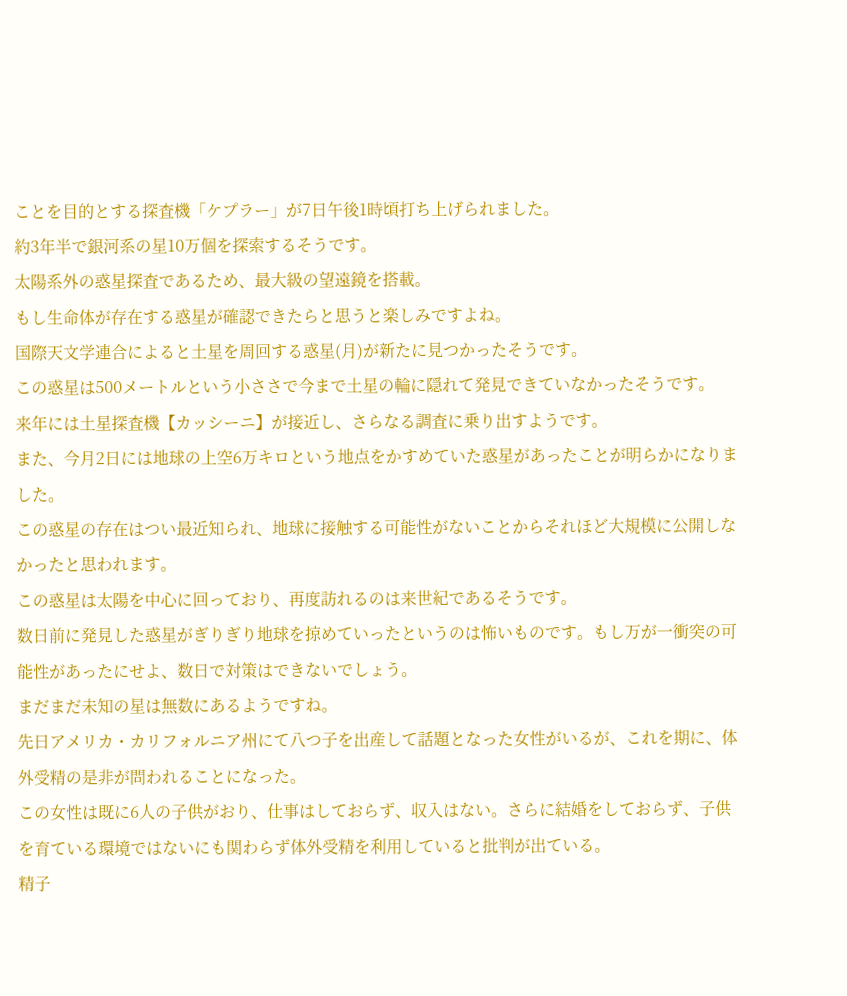ことを目的とする探査機「ケプラー」が7日午後1時頃打ち上げられました。
約3年半で銀河系の星10万個を探索するそうです。
太陽系外の惑星探査であるため、最大級の望遠鏡を搭載。
もし生命体が存在する惑星が確認できたらと思うと楽しみですよね。
国際天文学連合によると土星を周回する惑星(月)が新たに見つかったそうです。
この惑星は500メートルという小ささで今まで土星の輪に隠れて発見できていなかったそうです。
来年には土星探査機【カッシーニ】が接近し、さらなる調査に乗り出すようです。
また、今月2日には地球の上空6万キロという地点をかすめていた惑星があったことが明らかになりました。
この惑星の存在はつい最近知られ、地球に接触する可能性がないことからそれほど大規模に公開しなかったと思われます。
この惑星は太陽を中心に回っており、再度訪れるのは来世紀であるそうです。
数日前に発見した惑星がぎりぎり地球を掠めていったというのは怖いものです。もし万が一衝突の可能性があったにせよ、数日で対策はできないでしょう。
まだまだ未知の星は無数にあるようですね。
先日アメリカ・カリフォルニア州にて八つ子を出産して話題となった女性がいるが、これを期に、体外受精の是非が問われることになった。
この女性は既に6人の子供がおり、仕事はしておらず、収入はない。さらに結婚をしておらず、子供を育ている環境ではないにも関わらず体外受精を利用していると批判が出ている。
精子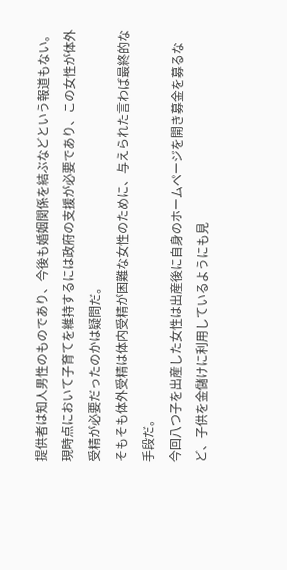提供者は知人男性のものであり、今後も婚姻関係を結ぶなどという報道もない。
現時点において子育てを維持するには政府の支援が必要であり、この女性が体外受精が必要だったのかは疑問だ。
そもそも体外受精は体内受精が困難な女性のために、与えられた言わば最終的な手段だ。
今回八つ子を出産した女性は出産後に自身のホームページを開き募金を募るなど、子供を金儲けに利用しているようにも見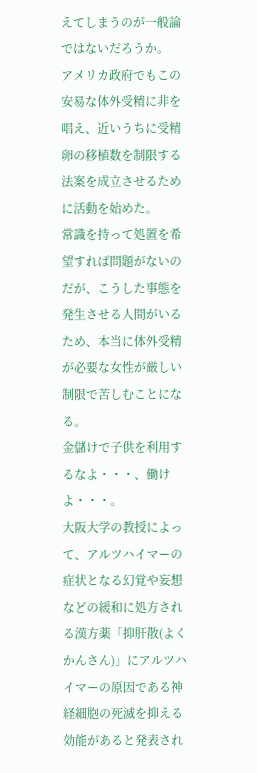えてしまうのが一般論ではないだろうか。
アメリカ政府でもこの安易な体外受精に非を唱え、近いうちに受精卵の移植数を制限する法案を成立させるために活動を始めた。
常識を持って処置を希望すれば問題がないのだが、こうした事態を発生させる人間がいるため、本当に体外受精が必要な女性が厳しい制限で苦しむことになる。
金儲けで子供を利用するなよ・・・、働けよ・・・。
大阪大学の教授によって、アルツハイマーの症状となる幻覚や妄想などの緩和に処方される漢方薬「抑肝散(よくかんさん)」にアルツハイマーの原因である神経細胞の死滅を抑える効能があると発表され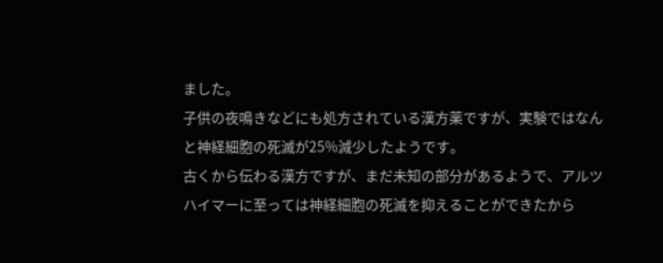ました。
子供の夜鳴きなどにも処方されている漢方薬ですが、実験ではなんと神経細胞の死滅が25%減少したようです。
古くから伝わる漢方ですが、まだ未知の部分があるようで、アルツハイマーに至っては神経細胞の死滅を抑えることができたから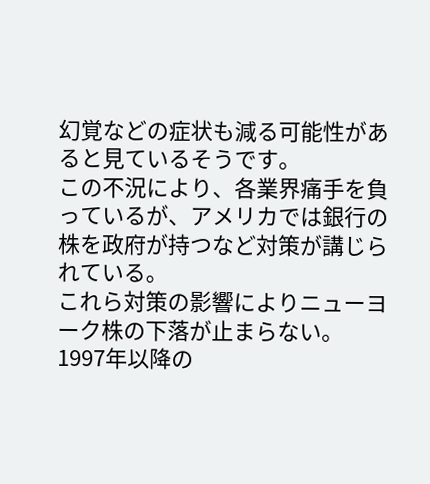幻覚などの症状も減る可能性があると見ているそうです。
この不況により、各業界痛手を負っているが、アメリカでは銀行の株を政府が持つなど対策が講じられている。
これら対策の影響によりニューヨーク株の下落が止まらない。
1997年以降の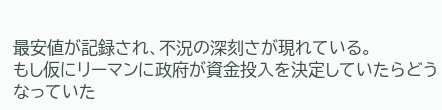最安値が記録され、不況の深刻さが現れている。
もし仮にリーマンに政府が資金投入を決定していたらどうなっていた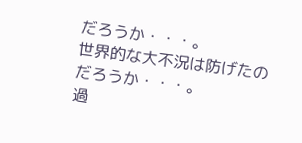だろうか・・・。
世界的な大不況は防げたのだろうか・・・。
過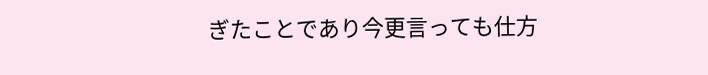ぎたことであり今更言っても仕方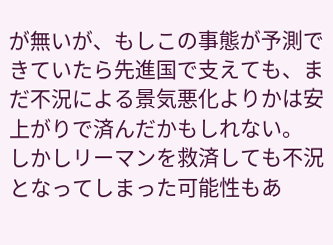が無いが、もしこの事態が予測できていたら先進国で支えても、まだ不況による景気悪化よりかは安上がりで済んだかもしれない。
しかしリーマンを救済しても不況となってしまった可能性もあ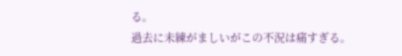る。
過去に未練がましいがこの不況は痛すぎる。